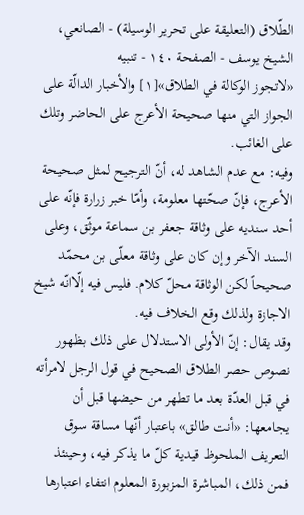الطّلاق (التعليقة على تحرير الوسيلة) - الصانعي، الشيخ يوسف - الصفحة ١٤٠ - تنبيه
«لاتجوز الوكالة في الطلاق»[١] والأخبار الدالّة على الجواز التي منها صحيحة الأعرج على الحاضر وتلك على الغائب.
وفيه: مع عدم الشاهد له، أنّ الترجيح لمثل صحيحة الأعرج، فإنّ صحّتها معلومة، وأمّا خبر زرارة فإنّه على أحد سنديه على وثاقة جعفر بن سماعة موثّق، وعلى السند الآخر وإن كان على وثاقة معلّى بن محمّد صحيحاً لكن الوثاقة محلّ كلام. فليس فيه إلّاانّه شيخ الاجازة ولذلك وقع الخلاف فيه.
وقد يقال: إنّ الأولى الاستدلال على ذلك بظهور نصوص حصر الطلاق الصحيح في قول الرجل لامرأته في قبل العدّة بعد ما تطهر من حيضها قبل أن يجامعها: «أنت طالق» باعتبار أنّها مساقة سوق التعريف الملحوظ قيدية كلّ ما يذكر فيه، وحينئذ فمن ذلك، المباشرة المزبورة المعلوم انتفاء اعتبارها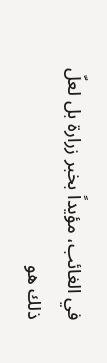في الغائب، مؤيداً بخبر زرارة بل لعلّ ذلك هو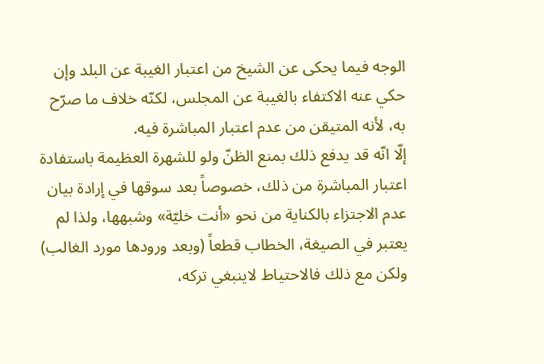الوجه فيما يحكى عن الشيخ من اعتبار الغيبة عن البلد وإن حكي عنه الاكتفاء بالغيبة عن المجلس، لكنّه خلاف ما صرّح به، لأنه المتيقن من عدم اعتبار المباشرة فيه.
إلّا انّه قد يدفع ذلك بمنع الظنّ ولو للشهرة العظيمة باستفادة اعتبار المباشرة من ذلك، خصوصاً بعد سوقها في إرادة بيان عدم الاجتزاء بالكناية من نحو «أنت خليّة» وشبهها، ولذا لم يعتبر في الصيغة، الخطاب قطعاً (وبعد ورودها مورد الغالب) ولكن مع ذلك فالاحتياط لاينبغي تركه،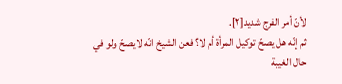لأنّ أمر الفرج شديد[٢].
ثم إنّه هل يصحّ توكيل المرأة أم لا؟ فعن الشيخ انّه لايصحّ ولو في حال الغيبة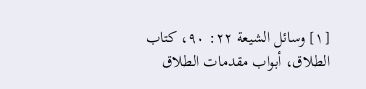[١] وسائل الشيعة ٢٢: ٩٠، كتاب الطلاق، أبواب مقدمات الطلاق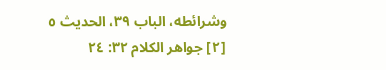وشرائطه، الباب ٣٩، الحديث ٥
[٢] جواهر الكلام ٣٢: ٢٤